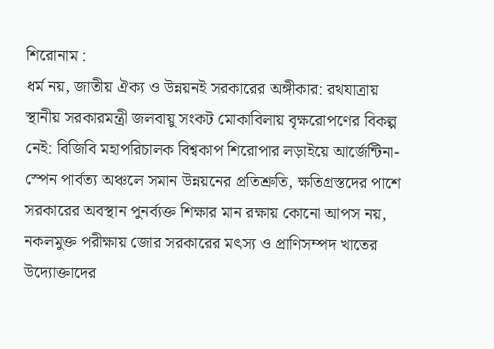শিরোনাম :
ধর্ম নয়, জাতীয় ঐক্য ও উন্নয়নই সরকারের অঙ্গীকার: রথযাত্রায় স্থানীয় সরকারমন্ত্রী জলবায়ু সংকট মোকাবিলায় বৃক্ষরোপণের বিকল্প নেই: বিজিবি মহাপরিচালক বিশ্বকাপ শিরোপার লড়াইয়ে আর্জেন্টিনা-স্পেন পার্বত্য অঞ্চলে সমান উন্নয়নের প্রতিশ্রুতি, ক্ষতিগ্রস্তদের পাশে সরকারের অবস্থান পুনর্ব্যক্ত শিক্ষার মান রক্ষায় কোনো আপস নয়, নকলমুক্ত পরীক্ষায় জোর সরকারের মৎস্য ও প্রাণিসম্পদ খাতের উদ্যোক্তাদের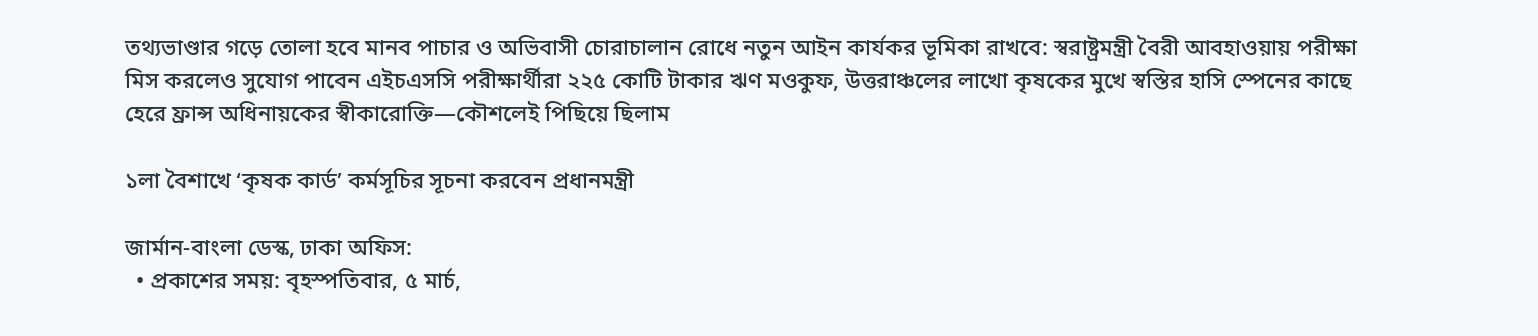তথ্যভাণ্ডার গড়ে তোলা হবে মানব পাচার ও অভিবাসী চোরাচালান রোধে নতুন আইন কার্যকর ভূমিকা রাখবে: স্বরাষ্ট্রমন্ত্রী বৈরী আবহাওয়ায় পরীক্ষা মিস করলেও সুযোগ পাবেন এইচএসসি পরীক্ষার্থীরা ২২৫ কোটি টাকার ঋণ মওকুফ, উত্তরাঞ্চলের লাখো কৃষকের মুখে স্বস্তির হাসি স্পেনের কাছে হেরে ফ্রান্স অধিনায়কের স্বীকারোক্তি—কৌশলেই পিছিয়ে ছিলাম

১লা বৈশাখে ‘কৃষক কার্ড’ কর্মসূচির সূচনা করবেন প্রধানমন্ত্রী

জার্মান-বাংলা ডেস্ক, ঢাকা অফিস:
  • প্রকাশের সময়: বৃহস্পতিবার, ৫ মার্চ,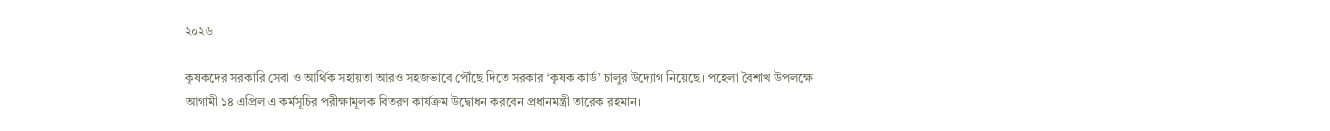২০২৬

কৃষকদের সরকারি সেবা ও আর্থিক সহায়তা আরও সহজভাবে পৌঁছে দিতে সরকার ‘কৃষক কার্ড’ চালুর উদ্যোগ নিয়েছে। পহেলা বৈশাখ উপলক্ষে আগামী ১৪ এপ্রিল এ কর্মসূচির পরীক্ষামূলক বিতরণ কার্যক্রম উদ্বোধন করবেন প্রধানমন্ত্রী তারেক রহমান।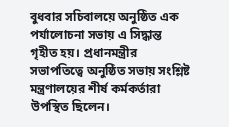বুধবার সচিবালয়ে অনুষ্ঠিত এক পর্যালোচনা সভায় এ সিদ্ধান্ত গৃহীত হয়। প্রধানমন্ত্রীর সভাপতিত্বে অনুষ্ঠিত সভায় সংশ্লিষ্ট মন্ত্রণালয়ের শীর্ষ কর্মকর্তারা উপস্থিত ছিলেন।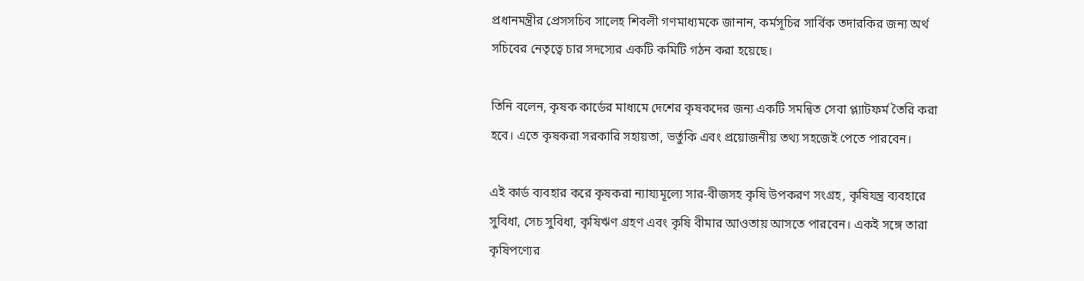প্রধানমন্ত্রীর প্রেসসচিব সালেহ শিবলী গণমাধ্যমকে জানান, কর্মসূচির সার্বিক তদারকির জন্য অর্থ সচিবের নেতৃত্বে চার সদস্যের একটি কমিটি গঠন করা হয়েছে।

তিনি বলেন, কৃষক কার্ডের মাধ্যমে দেশের কৃষকদের জন্য একটি সমন্বিত সেবা প্ল্যাটফর্ম তৈরি করা হবে। এতে কৃষকরা সরকারি সহায়তা, ভর্তুকি এবং প্রয়োজনীয় তথ্য সহজেই পেতে পারবেন।

এই কার্ড ব্যবহার করে কৃষকরা ন্যায্যমূল্যে সার-বীজসহ কৃষি উপকরণ সংগ্রহ, কৃষিযন্ত্র ব্যবহারে সুবিধা, সেচ সুবিধা, কৃষিঋণ গ্রহণ এবং কৃষি বীমার আওতায় আসতে পারবেন। একই সঙ্গে তারা কৃষিপণ্যের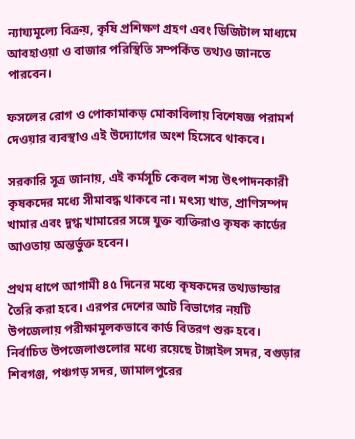ন্যায্যমূল্যে বিক্রয়, কৃষি প্রশিক্ষণ গ্রহণ এবং ডিজিটাল মাধ্যমে আবহাওয়া ও বাজার পরিস্থিতি সম্পর্কিত তথ্যও জানতে পারবেন।

ফসলের রোগ ও পোকামাকড় মোকাবিলায় বিশেষজ্ঞ পরামর্শ দেওয়ার ব্যবস্থাও এই উদ্যোগের অংশ হিসেবে থাকবে।

সরকারি সূত্র জানায়, এই কর্মসূচি কেবল শস্য উৎপাদনকারী কৃষকদের মধ্যে সীমাবদ্ধ থাকবে না। মৎস্য খাত, প্রাণিসম্পদ খামার এবং দুগ্ধ খামারের সঙ্গে যুক্ত ব্যক্তিরাও কৃষক কার্ডের আওতায় অন্তর্ভুক্ত হবেন।

প্রথম ধাপে আগামী ৪৫ দিনের মধ্যে কৃষকদের তথ্যভান্ডার তৈরি করা হবে। এরপর দেশের আট বিভাগের নয়টি উপজেলায় পরীক্ষামূলকভাবে কার্ড বিতরণ শুরু হবে। নির্বাচিত উপজেলাগুলোর মধ্যে রয়েছে টাঙ্গাইল সদর, বগুড়ার শিবগঞ্জ, পঞ্চগড় সদর, জামালপুরের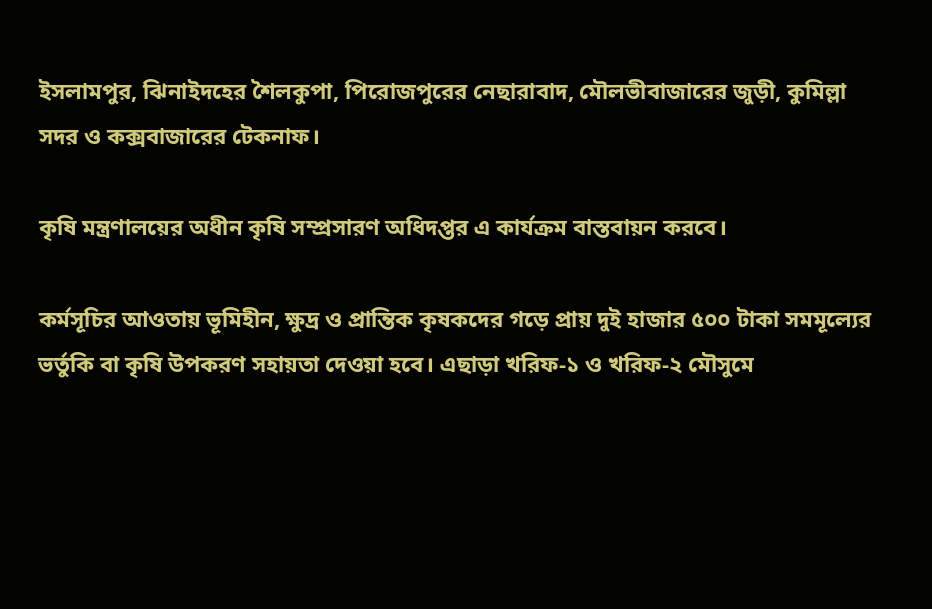ইসলামপুর, ঝিনাইদহের শৈলকুপা, পিরোজপুরের নেছারাবাদ, মৌলভীবাজারের জুড়ী, কুমিল্লা সদর ও কক্সবাজারের টেকনাফ।

কৃষি মন্ত্রণালয়ের অধীন কৃষি সম্প্রসারণ অধিদপ্তর এ কার্যক্রম বাস্তবায়ন করবে।

কর্মসূচির আওতায় ভূমিহীন, ক্ষুদ্র ও প্রান্তিক কৃষকদের গড়ে প্রায় দুই হাজার ৫০০ টাকা সমমূল্যের ভর্তুকি বা কৃষি উপকরণ সহায়তা দেওয়া হবে। এছাড়া খরিফ-১ ও খরিফ-২ মৌসুমে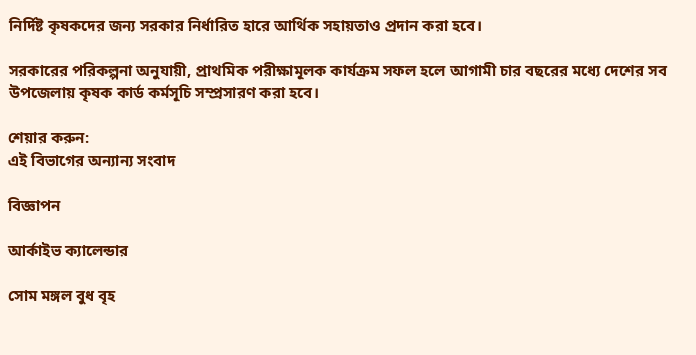নির্দিষ্ট কৃষকদের জন্য সরকার নির্ধারিত হারে আর্থিক সহায়তাও প্রদান করা হবে।

সরকারের পরিকল্পনা অনুযায়ী, প্রাথমিক পরীক্ষামূলক কার্যক্রম সফল হলে আগামী চার বছরের মধ্যে দেশের সব উপজেলায় কৃষক কার্ড কর্মসূচি সম্প্রসারণ করা হবে।

শেয়ার করুন:
এই বিভাগের অন্যান্য সংবাদ

বিজ্ঞাপন

আর্কাইভ ক্যালেন্ডার

সোম মঙ্গল বুধ বৃহ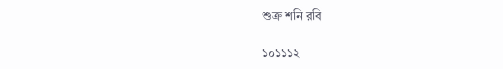শুক্র শনি রবি

১০১১১২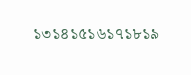১৩১৪১৫১৬১৭১৮১৯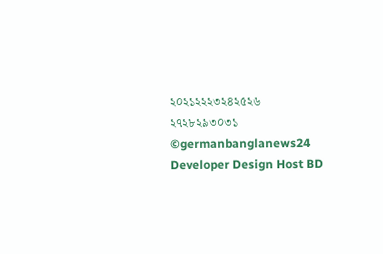২০২১২২২৩২৪২৫২৬
২৭২৮২৯৩০৩১
©germanbanglanews24
Developer Design Host BD